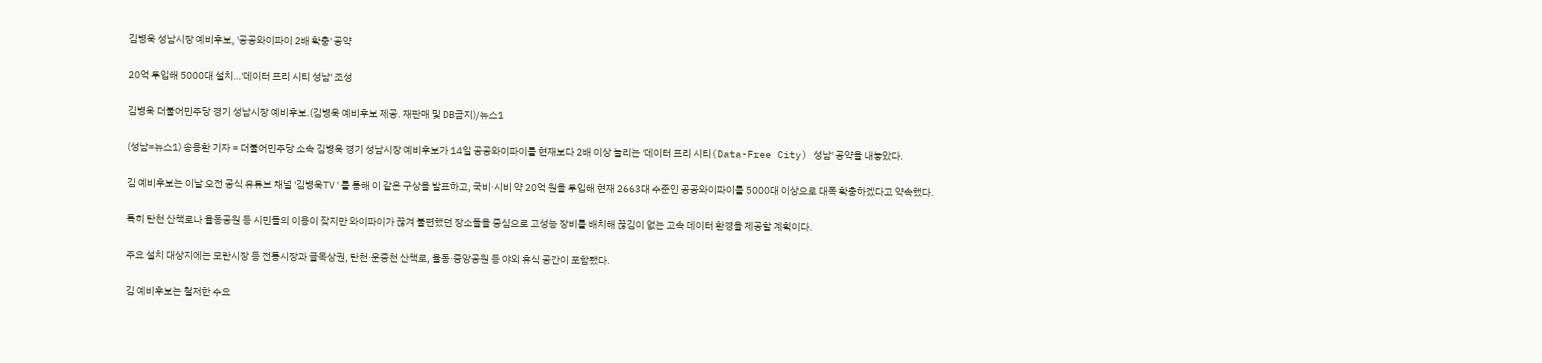김병욱 성남시장 예비후보, '공공와이파이 2배 확충' 공약

20억 투입해 5000대 설치…'데이터 프리 시티 성남' 조성

김병욱 더불어민주당 경기 성남시장 예비후보.(김병욱 예비후보 제공. 재판매 및 DB금지)/뉴스1

(성남=뉴스1) 송용환 기자 = 더불어민주당 소속 김병욱 경기 성남시장 예비후보가 14일 공공와이파이를 현재보다 2배 이상 늘리는 '데이터 프리 시티(Data-Free City) 성남' 공약을 내놓았다.

김 예비후보는 이날 오전 공식 유튜브 채널 '김병욱TV'를 통해 이 같은 구상을 발표하고, 국비·시비 약 20억 원을 투입해 현재 2663대 수준인 공공와이파이를 5000대 이상으로 대폭 확충하겠다고 약속했다.

특히 탄천 산책로나 율동공원 등 시민들의 이용이 잦지만 와이파이가 끊겨 불편했던 장소들을 중심으로 고성능 장비를 배치해 끊김이 없는 고속 데이터 환경을 제공할 계획이다.

주요 설치 대상지에는 모란시장 등 전통시장과 골목상권, 탄천·운중천 산책로, 율동·중앙공원 등 야외 휴식 공간이 포함됐다.

김 예비후보는 철저한 수요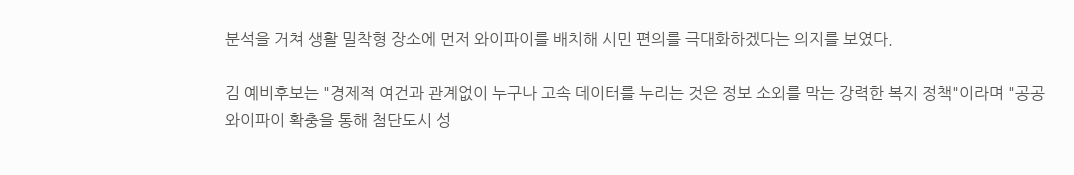분석을 거쳐 생활 밀착형 장소에 먼저 와이파이를 배치해 시민 편의를 극대화하겠다는 의지를 보였다.

김 예비후보는 "경제적 여건과 관계없이 누구나 고속 데이터를 누리는 것은 정보 소외를 막는 강력한 복지 정책"이라며 "공공와이파이 확충을 통해 첨단도시 성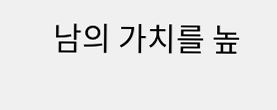남의 가치를 높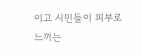이고 시민들이 피부로 느끼는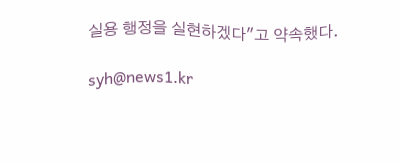실용 행정을 실현하겠다"고 약속했다.

syh@news1.kr